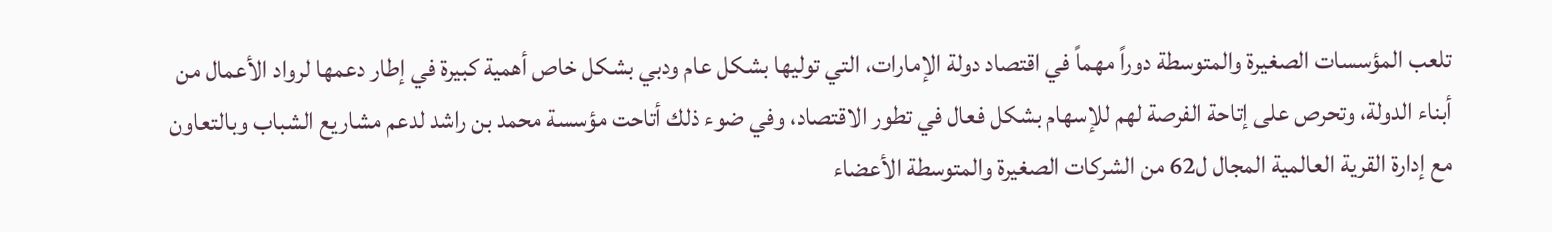تلعب المؤسسات الصغيرة والمتوسطة دوراً مهماً في اقتصاد دولة الإمارات، التي توليها بشكل عام ودبي بشكل خاص أهمية كبيرة في إطار دعمها لرواد الأعمال من أبناء الدولة، وتحرص على إتاحة الفرصة لهم للإسهام بشكل فعال في تطور الاقتصاد، وفي ضوء ذلك أتاحت مؤسسة محمد بن راشد لدعم مشاريع الشباب وبالتعاون مع إدارة القرية العالمية المجال ل62 من الشركات الصغيرة والمتوسطة الأعضاء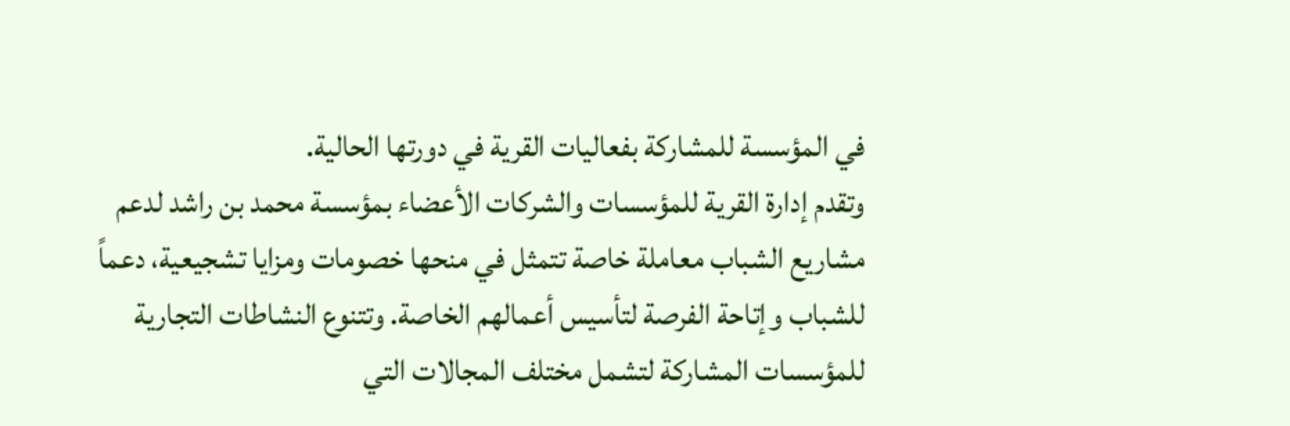في المؤسسة للمشاركة بفعاليات القرية في دورتها الحالية.
وتقدم إدارة القرية للمؤسسات والشركات الأعضاء بمؤسسة محمد بن راشد لدعم مشاريع الشباب معاملة خاصة تتمثل في منحها خصومات ومزايا تشجيعية، دعماً للشباب وإتاحة الفرصة لتأسيس أعمالهم الخاصة. وتتنوع النشاطات التجارية للمؤسسات المشاركة لتشمل مختلف المجالات التي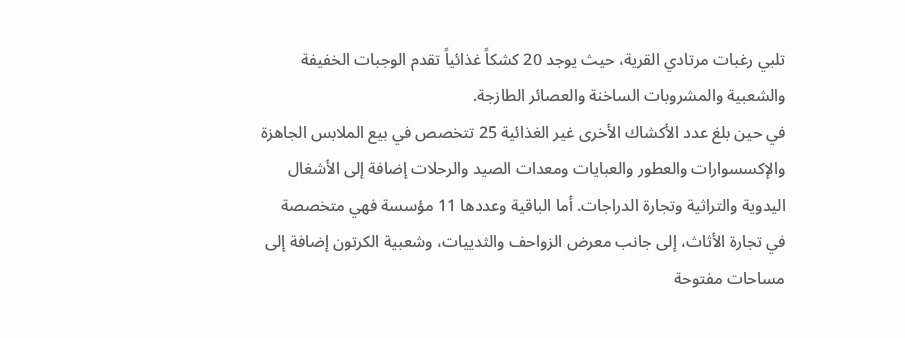تلبي رغبات مرتادي القرية، حيث يوجد 20 كشكاً غذائياً تقدم الوجبات الخفيفة والشعبية والمشروبات الساخنة والعصائر الطازجة.
في حين بلغ عدد الأكشاك الأخرى غير الغذائية 25 تتخصص في بيع الملابس الجاهزة والإكسسوارات والعطور والعبايات ومعدات الصيد والرحلات إضافة إلى الأشغال اليدوية والتراثية وتجارة الدراجات. أما الباقية وعددها 11 مؤسسة فهي متخصصة في تجارة الأثاث، إلى جانب معرض الزواحف والثدييات، وشعبية الكرتون إضافة إلى مساحات مفتوحة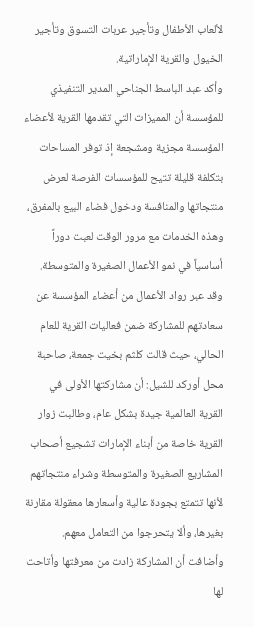لألعاب الأطفال وتأجير عربات التسوق وتأجير الخيول والقرية الإماراتية.
وأكد عبد الباسط الجناحي المدير التنفيذي للمؤسسة أن المميزات التي تقدمها القرية لأعضاء المؤسسة مجزية ومشجعة إذ توفر المساحات بتكلفة قليلة تتيح للمؤسسات الفرصة لعرض منتجاتها والمنافسة ودخول فضاء البيع بالمفرق، وهذه الخدمات مع مرور الوقت لعبت دوراً أساسياً في نمو الأعمال الصغيرة والمتوسطة.
وقد عبر رواد الأعمال من أعضاء المؤسسة عن سعادتهم للمشاركة ضمن فعاليات القرية للعام الحالي، حيث قالت كلثم بخيت جمعة، صاحبة محل أوركد للشيل: أن مشاركتها الأولى في القرية العالمية جيدة بشكل عام، وطالبت زوار القرية خاصة من أبناء الإمارات تشجيع أصحاب المشاريع الصغيرة والمتوسطة وشراء منتجاتهم لأنها تتمتع بجودة عالية وأسعارها معقولة مقارنة بغيرها، وألا يتحرجوا من التعامل معهم.
وأضافت أن المشاركة زادت من معرفتها وأتاحت لها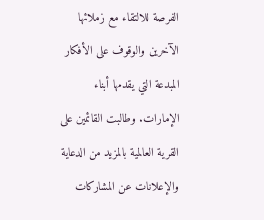الفرصة للالتقاء مع زملائها الآخرين والوقوف على الأفكار المبدعة التي يقدمها أبناء الإمارات. وطالبت القائمين على القرية العالمية بالمزيد من الدعاية والإعلانات عن المشاركات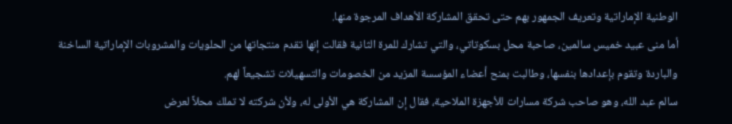الوطنية الإماراتية وتعريف الجمهور بهم حتى تحقق المشاركة الأهداف المرجوة منها.
أما منى عبيد خميس سالمين، صاحبة محل بسكوتاتي، والتي تشارك للمرة الثانية فقالت إنها تقدم منتجاتها من الحلويات والمشروبات الإماراتية الساخنة والباردة وتقوم بإعدادها بنفسها، وطالبت بمنح أعضاء المؤسسة المزيد من الخصومات والتسهيلات تشجيعاً لهم.
سالم عبد الله، وهو صاحب شركة مسارات للأجهزة الملاحية، فقال إن المشاركة هي الأولى له، ولأن شركته لا تملك محلاً لعرض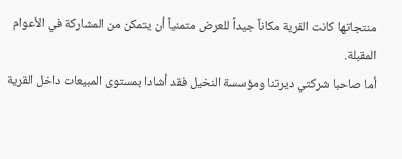منتجاتها كانت القرية مكاناً جيداً للعرض متمنياً أن يتمكن من المشاركة في الأعوام المقبلة.
أما صاحبا شركتي ديرتنا ومؤسسة النخيل فقد أشادا بمستوى المبيعات داخل القرية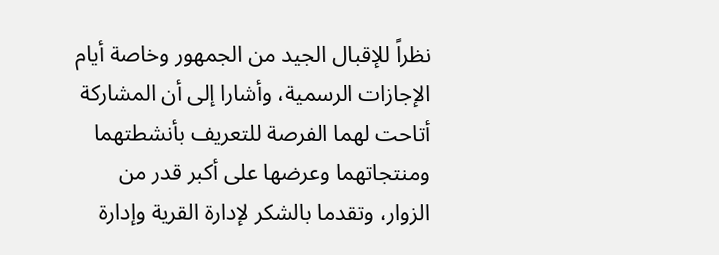نظراً للإقبال الجيد من الجمهور وخاصة أيام الإجازات الرسمية، وأشارا إلى أن المشاركة أتاحت لهما الفرصة للتعريف بأنشطتهما ومنتجاتهما وعرضها على أكبر قدر من الزوار، وتقدما بالشكر لإدارة القرية وإدارة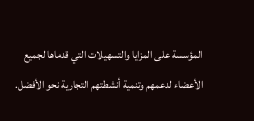المؤسسة على المزايا والتسهيلات التي قدماها لجميع الأعضاء لدعمهم وتنمية أنشطتهم التجارية نحو الأفضل.